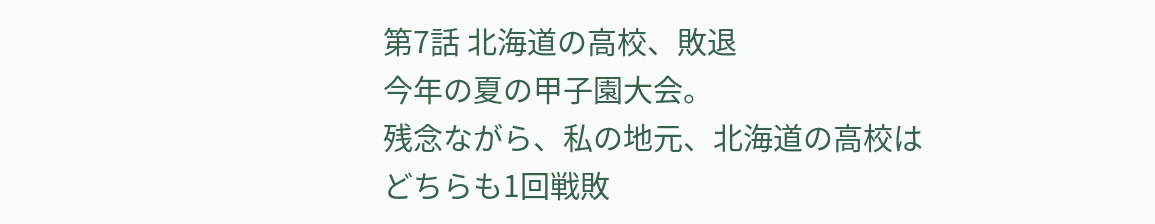第7話 北海道の高校、敗退
今年の夏の甲子園大会。
残念ながら、私の地元、北海道の高校はどちらも1回戦敗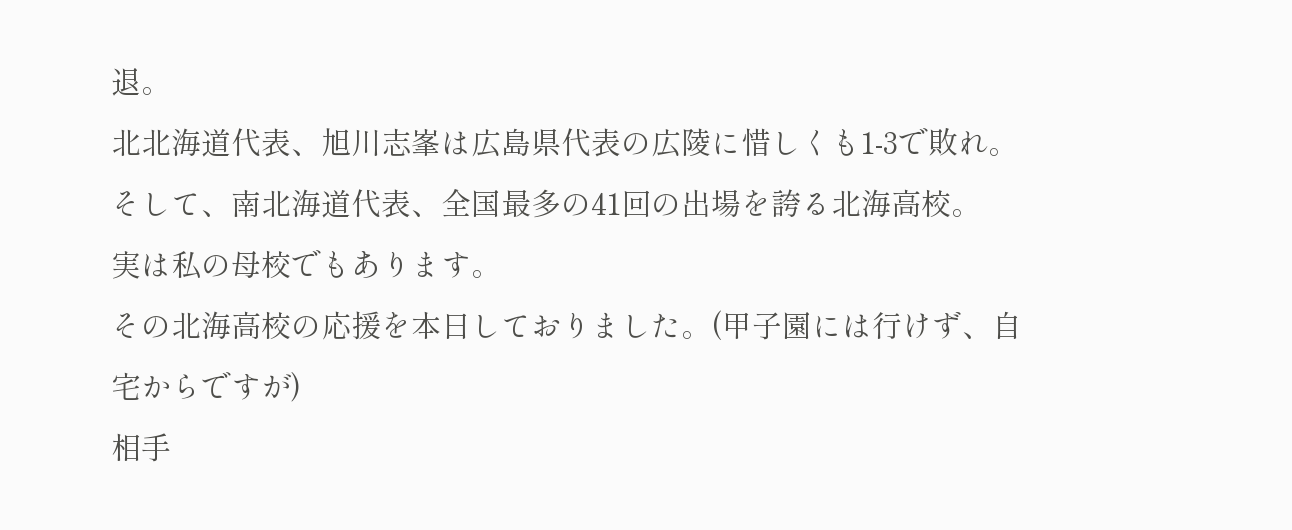退。
北北海道代表、旭川志峯は広島県代表の広陵に惜しくも1-3で敗れ。
そして、南北海道代表、全国最多の41回の出場を誇る北海高校。
実は私の母校でもあります。
その北海高校の応援を本日しておりました。(甲子園には行けず、自宅からですが)
相手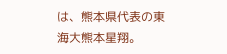は、熊本県代表の東海大熊本星翔。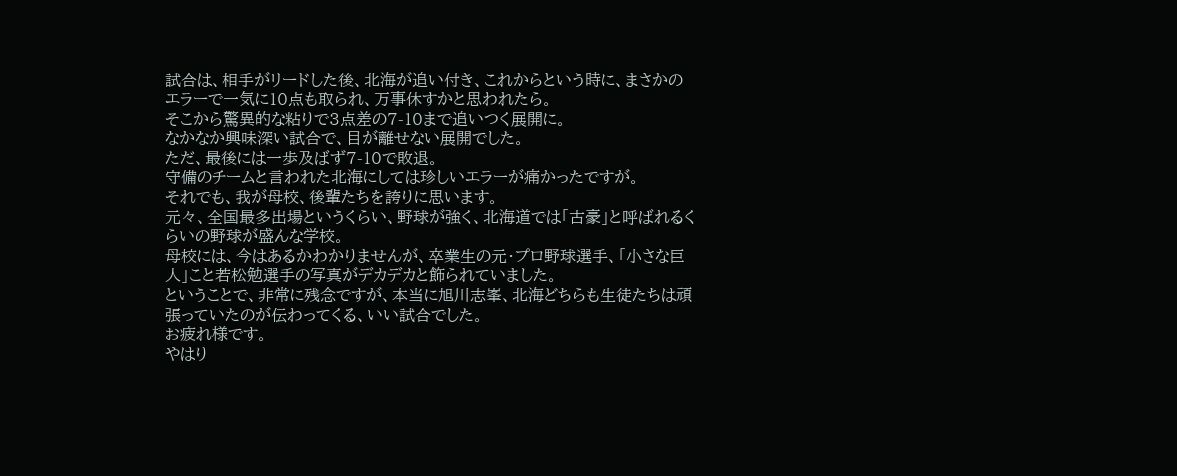試合は、相手がリードした後、北海が追い付き、これからという時に、まさかのエラーで一気に10点も取られ、万事休すかと思われたら。
そこから驚異的な粘りで3点差の7-10まで追いつく展開に。
なかなか興味深い試合で、目が離せない展開でした。
ただ、最後には一歩及ばず7-10で敗退。
守備のチームと言われた北海にしては珍しいエラーが痛かったですが。
それでも、我が母校、後輩たちを誇りに思います。
元々、全国最多出場というくらい、野球が強く、北海道では「古豪」と呼ばれるくらいの野球が盛んな学校。
母校には、今はあるかわかりませんが、卒業生の元・プロ野球選手、「小さな巨人」こと若松勉選手の写真がデカデカと飾られていました。
ということで、非常に残念ですが、本当に旭川志峯、北海どちらも生徒たちは頑張っていたのが伝わってくる、いい試合でした。
お疲れ様です。
やはり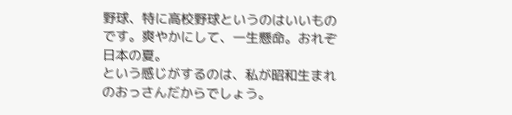野球、特に高校野球というのはいいものです。爽やかにして、一生懸命。おれぞ日本の夏。
という感じがするのは、私が昭和生まれのおっさんだからでしょう。